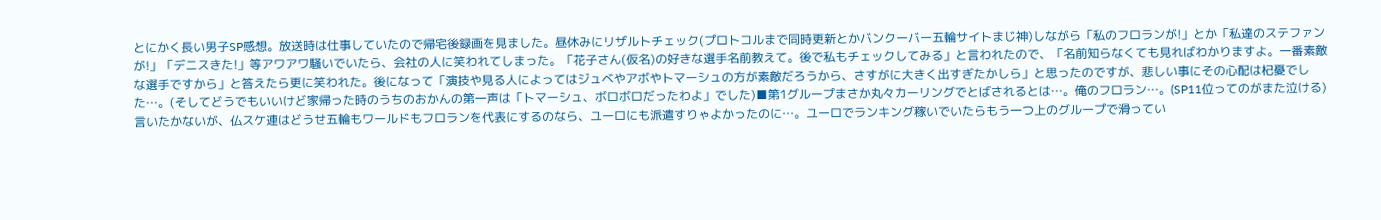とにかく長い男子SP感想。放送時は仕事していたので帰宅後録画を見ました。昼休みにリザルトチェック(プロトコルまで同時更新とかバンクーバー五輪サイトまじ神)しながら「私のフロランが!」とか「私達のステファンが!」「デニスきた!」等アワアワ騒いでいたら、会社の人に笑われてしまった。「花子さん(仮名)の好きな選手名前教えて。後で私もチェックしてみる」と言われたので、「名前知らなくても見ればわかりますよ。一番素敵な選手ですから」と答えたら更に笑われた。後になって「演技や見る人によってはジュベやアボやトマーシュの方が素敵だろうから、さすがに大きく出すぎたかしら」と思ったのですが、悲しい事にその心配は杞憂でした…。(そしてどうでもいいけど家帰った時のうちのおかんの第一声は「トマーシュ、ボロボロだったわよ」でした)■第1グループまさか丸々カーリングでとばされるとは…。俺のフロラン…。(SP11位ってのがまた泣ける)言いたかないが、仏スケ連はどうせ五輪もワールドもフロランを代表にするのなら、ユーロにも派遣すりゃよかったのに…。ユーロでランキング稼いでいたらもう一つ上のグループで滑ってい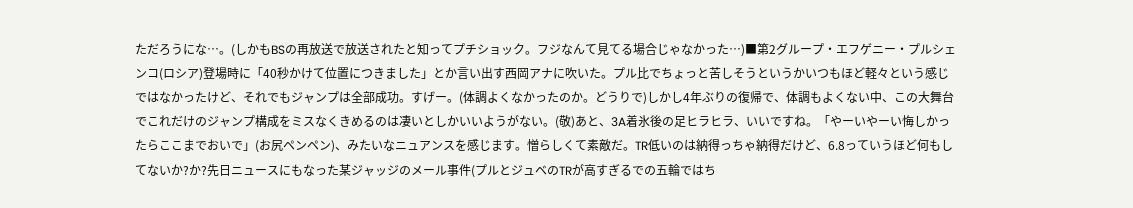ただろうにな…。(しかもBSの再放送で放送されたと知ってプチショック。フジなんて見てる場合じゃなかった…)■第2グループ・エフゲニー・プルシェンコ(ロシア)登場時に「40秒かけて位置につきました」とか言い出す西岡アナに吹いた。プル比でちょっと苦しそうというかいつもほど軽々という感じではなかったけど、それでもジャンプは全部成功。すげー。(体調よくなかったのか。どうりで)しかし4年ぶりの復帰で、体調もよくない中、この大舞台でこれだけのジャンプ構成をミスなくきめるのは凄いとしかいいようがない。(敬)あと、3A着氷後の足ヒラヒラ、いいですね。「やーいやーい悔しかったらここまでおいで」(お尻ペンペン)、みたいなニュアンスを感じます。憎らしくて素敵だ。TR低いのは納得っちゃ納得だけど、6.8っていうほど何もしてないか?か?先日ニュースにもなった某ジャッジのメール事件(プルとジュベのTRが高すぎるでの五輪ではち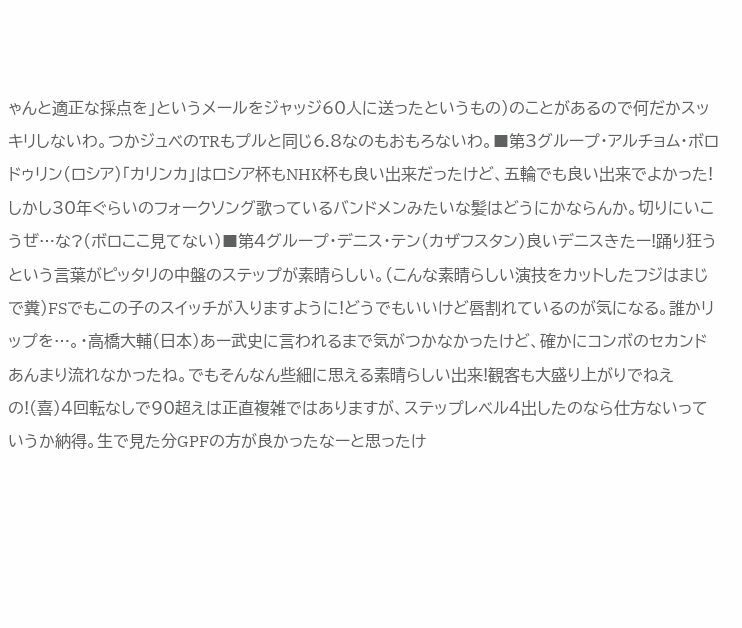ゃんと適正な採点を」というメールをジャッジ60人に送ったというもの)のことがあるので何だかスッキリしないわ。つかジュベのTRもプルと同じ6.8なのもおもろないわ。■第3グループ・アルチョム・ボロドゥリン(ロシア)「カリンカ」はロシア杯もNHK杯も良い出来だったけど、五輪でも良い出来でよかった!しかし30年ぐらいのフォークソング歌っているバンドメンみたいな髪はどうにかならんか。切りにいこうぜ…な?(ボロここ見てない)■第4グループ・デニス・テン(カザフスタン)良いデニスきたー!踊り狂うという言葉がピッタリの中盤のステップが素晴らしい。(こんな素晴らしい演技をカットしたフジはまじで糞)FSでもこの子のスイッチが入りますように!どうでもいいけど唇割れているのが気になる。誰かリップを…。・高橋大輔(日本)あー武史に言われるまで気がつかなかったけど、確かにコンボのセカンドあんまり流れなかったね。でもそんなん些細に思える素晴らしい出来!観客も大盛り上がりでねえの!(喜)4回転なしで90超えは正直複雑ではありますが、ステップレベル4出したのなら仕方ないっていうか納得。生で見た分GPFの方が良かったなーと思ったけ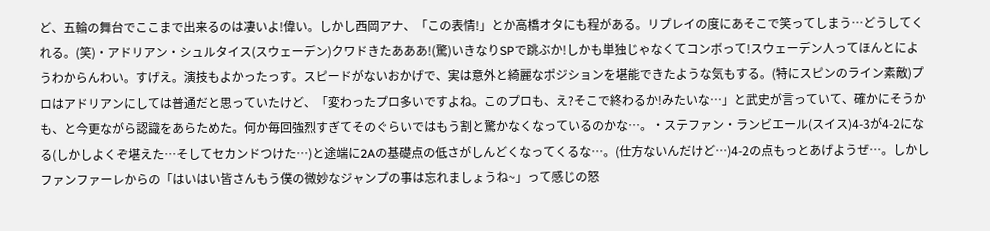ど、五輪の舞台でここまで出来るのは凄いよ!偉い。しかし西岡アナ、「この表情!」とか高橋オタにも程がある。リプレイの度にあそこで笑ってしまう…どうしてくれる。(笑)・アドリアン・シュルタイス(スウェーデン)クワドきたあああ!(驚)いきなりSPで跳ぶか!しかも単独じゃなくてコンボって!スウェーデン人ってほんとにようわからんわい。すげえ。演技もよかったっす。スピードがないおかげで、実は意外と綺麗なポジションを堪能できたような気もする。(特にスピンのライン素敵)プロはアドリアンにしては普通だと思っていたけど、「変わったプロ多いですよね。このプロも、え?そこで終わるか!みたいな…」と武史が言っていて、確かにそうかも、と今更ながら認識をあらためた。何か毎回強烈すぎてそのぐらいではもう割と驚かなくなっているのかな…。・ステファン・ランビエール(スイス)4-3が4-2になる(しかしよくぞ堪えた…そしてセカンドつけた…)と途端に2Aの基礎点の低さがしんどくなってくるな…。(仕方ないんだけど…)4-2の点もっとあげようぜ…。しかしファンファーレからの「はいはい皆さんもう僕の微妙なジャンプの事は忘れましょうね~」って感じの怒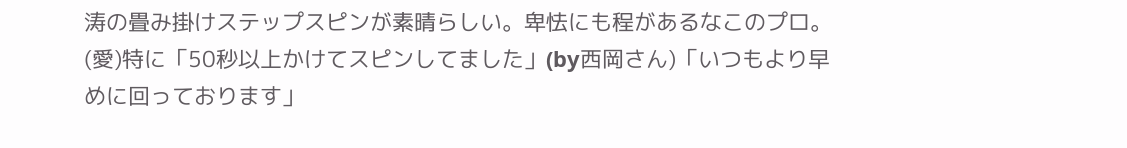涛の畳み掛けステップスピンが素晴らしい。卑怯にも程があるなこのプロ。(愛)特に「50秒以上かけてスピンしてました」(by西岡さん)「いつもより早めに回っております」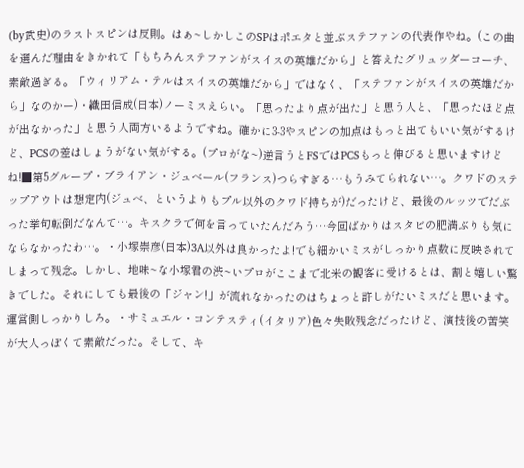(by武史)のラストスピンは反則。はぁ~しかしこのSPはポエタと並ぶステファンの代表作やね。(この曲を選んだ理由をきかれて「もちろんステファンがスイスの英雄だから」と答えたグリュッダーコーチ、素敵過ぎる。「ウィリアム・テルはスイスの英雄だから」ではなく、「ステファンがスイスの英雄だから」なのかー)・織田信成(日本)ノーミスえらい。「思ったより点が出た」と思う人と、「思ったほど点が出なかった」と思う人両方いるようですね。確かに3-3やスピンの加点はもっと出てもいい気がするけど、PCSの差はしょうがない気がする。(プロがな~)逆言うとFSではPCSもっと伸びると思いますけどね!■第5グループ・ブライアン・ジュベール(フランス)つらすぎる…もうみてられない…。クワドのステップアウトは想定内(ジュベ、というよりもプル以外のクワド持ちが)だったけど、最後のルッツでだぶった挙句転倒だなんて…。キスクラで何を言っていたんだろう…今回ばかりはスタビの肥満ぶりも気にならなかったわ…。・小塚崇彦(日本)3A以外は良かったよ!でも細かいミスがしっかり点数に反映されてしまって残念。しかし、地味~な小塚君の渋~いプロがここまで北米の観客に受けるとは、割と嬉しい驚きでした。それにしても最後の「ジャン!」が流れなかったのはちょっと許しがたいミスだと思います。運営側しっかりしろ。・サミュエル・コンテスティ(イタリア)色々失敗残念だったけど、演技後の苦笑が大人っぽくて素敵だった。そして、キ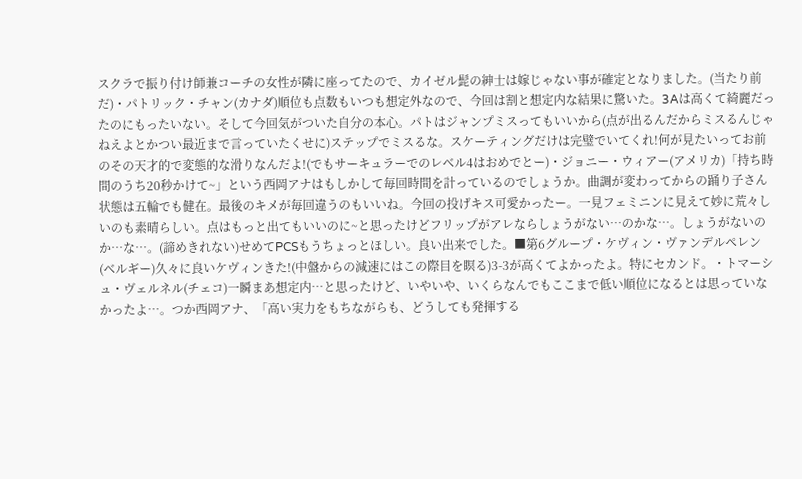スクラで振り付け師兼コーチの女性が隣に座ってたので、カイゼル髭の紳士は嫁じゃない事が確定となりました。(当たり前だ)・パトリック・チャン(カナダ)順位も点数もいつも想定外なので、今回は割と想定内な結果に驚いた。3Aは高くて綺麗だったのにもったいない。そして今回気がついた自分の本心。パトはジャンプミスってもいいから(点が出るんだからミスるんじゃねえよとかつい最近まで言っていたくせに)ステップでミスるな。スケーティングだけは完璧でいてくれ!何が見たいってお前のその天才的で変態的な滑りなんだよ!(でもサーキュラーでのレベル4はおめでとー)・ジョニー・ウィアー(アメリカ)「持ち時間のうち20秒かけて~」という西岡アナはもしかして毎回時間を計っているのでしょうか。曲調が変わってからの踊り子さん状態は五輪でも健在。最後のキメが毎回違うのもいいね。今回の投げキス可愛かったー。一見フェミニンに見えて妙に荒々しいのも素晴らしい。点はもっと出てもいいのに~と思ったけどフリップがアレならしょうがない…のかな…。しょうがないのか…な…。(諦めきれない)せめてPCSもうちょっとほしい。良い出来でした。■第6グループ・ケヴィン・ヴァンデルペレン(ベルギー)久々に良いケヴィンきた!(中盤からの減速にはこの際目を瞑る)3-3が高くてよかったよ。特にセカンド。・トマーシュ・ヴェルネル(チェコ)一瞬まあ想定内…と思ったけど、いやいや、いくらなんでもここまで低い順位になるとは思っていなかったよ…。つか西岡アナ、「高い実力をもちながらも、どうしても発揮する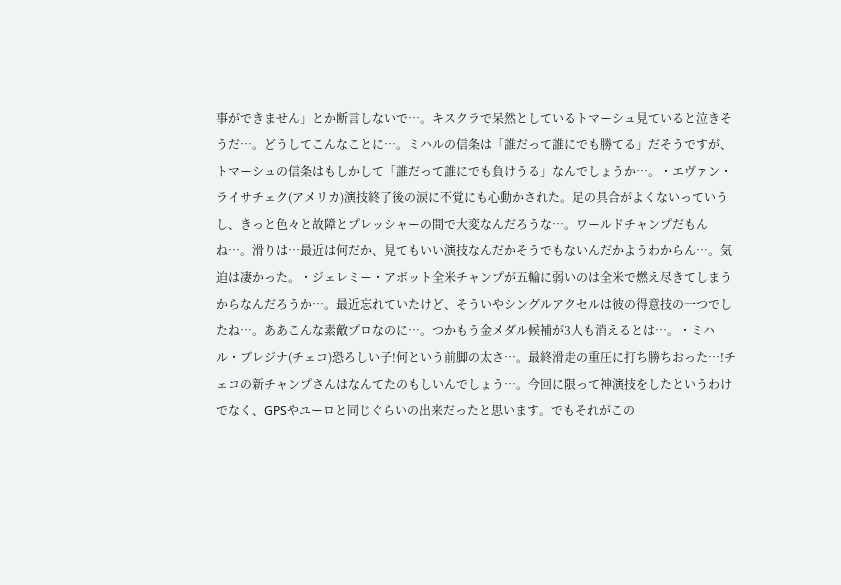事ができません」とか断言しないで…。キスクラで呆然としているトマーシュ見ていると泣きそうだ…。どうしてこんなことに…。ミハルの信条は「誰だって誰にでも勝てる」だそうですが、トマーシュの信条はもしかして「誰だって誰にでも負けうる」なんでしょうか…。・エヴァン・ライサチェク(アメリカ)演技終了後の涙に不覚にも心動かされた。足の具合がよくないっていうし、きっと色々と故障とプレッシャーの間で大変なんだろうな…。ワールドチャンプだもんね…。滑りは…最近は何だか、見てもいい演技なんだかそうでもないんだかようわからん…。気迫は凄かった。・ジェレミー・アボット全米チャンプが五輪に弱いのは全米で燃え尽きてしまうからなんだろうか…。最近忘れていたけど、そういやシングルアクセルは彼の得意技の一つでしたね…。ああこんな素敵プロなのに…。つかもう金メダル候補が3人も消えるとは…。・ミハル・ブレジナ(チェコ)恐ろしい子!何という前脚の太さ…。最終滑走の重圧に打ち勝ちおった…!チェコの新チャンプさんはなんてたのもしいんでしょう…。今回に限って神演技をしたというわけでなく、GPSやユーロと同じぐらいの出来だったと思います。でもそれがこの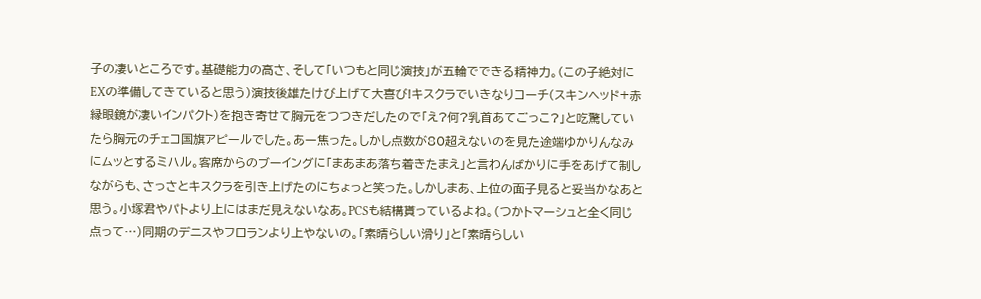子の凄いところです。基礎能力の高さ、そして「いつもと同じ演技」が五輪でできる精神力。(この子絶対にEXの準備してきていると思う)演技後雄たけび上げて大喜び!キスクラでいきなりコーチ(スキンヘッド+赤縁眼鏡が凄いインパクト)を抱き寄せて胸元をつつきだしたので「え?何?乳首あてごっこ?」と吃驚していたら胸元のチェコ国旗アピールでした。あー焦った。しかし点数が80超えないのを見た途端ゆかりんなみにムッとするミハル。客席からのブーイングに「まあまあ落ち着きたまえ」と言わんばかりに手をあげて制しながらも、さっさとキスクラを引き上げたのにちょっと笑った。しかしまあ、上位の面子見ると妥当かなあと思う。小塚君やパトより上にはまだ見えないなあ。PCSも結構貰っているよね。(つかトマーシュと全く同じ点って…)同期のデニスやフロランより上やないの。「素晴らしい滑り」と「素晴らしい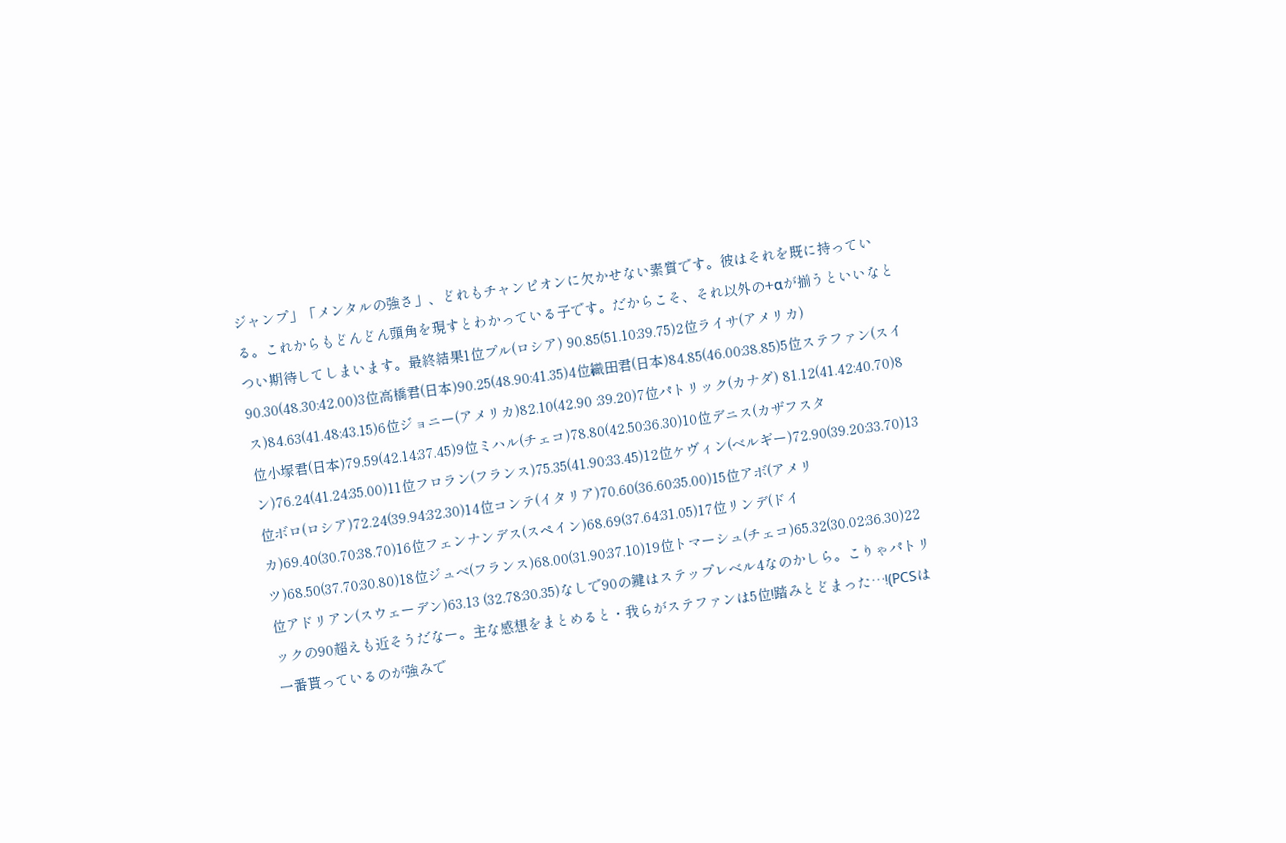ジャンプ」「メンタルの強さ」、どれもチャンピオンに欠かせない素質です。彼はそれを既に持っている。これからもどんどん頭角を現すとわかっている子です。だからこそ、それ以外の+αが揃うといいなとつい期待してしまいます。最終結果1位プル(ロシア) 90.85(51.10:39.75)2位ライサ(アメリカ) 90.30(48.30:42.00)3位高橋君(日本)90.25(48.90:41.35)4位織田君(日本)84.85(46.00:38.85)5位ステファン(スイス)84.63(41.48:43.15)6位ジョニー(アメリカ)82.10(42.90 :39.20)7位パトリック(カナダ) 81.12(41.42:40.70)8位小塚君(日本)79.59(42.14:37.45)9位ミハル(チェコ)78.80(42.50:36.30)10位デニス(カザフスタン)76.24(41.24:35.00)11位フロラン(フランス)75.35(41.90:33.45)12位ケヴィン(ベルギー)72.90(39.20:33.70)13位ボロ(ロシア)72.24(39.94:32.30)14位コンテ(イタリア)70.60(36.60:35.00)15位アボ(アメリカ)69.40(30.70:38.70)16位フェンナンデス(スペイン)68.69(37.64:31.05)17位リンデ(ドイツ)68.50(37.70:30.80)18位ジュベ(フランス)68.00(31.90:37.10)19位トマーシュ(チェコ)65.32(30.02:36.30)22位アドリアン(スウェーデン)63.13 (32.78:30.35)なしで90の鍵はステップレベル4なのかしら。こりゃパトリックの90超えも近そうだなー。主な感想をまとめると・我らがステファンは5位!踏みとどまった…!(PCSは一番貰っているのが強みで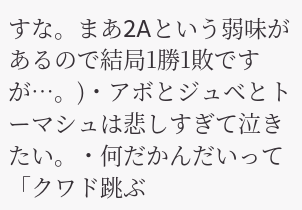すな。まあ2Aという弱味があるので結局1勝1敗ですが…。)・アボとジュベとトーマシュは悲しすぎて泣きたい。・何だかんだいって「クワド跳ぶ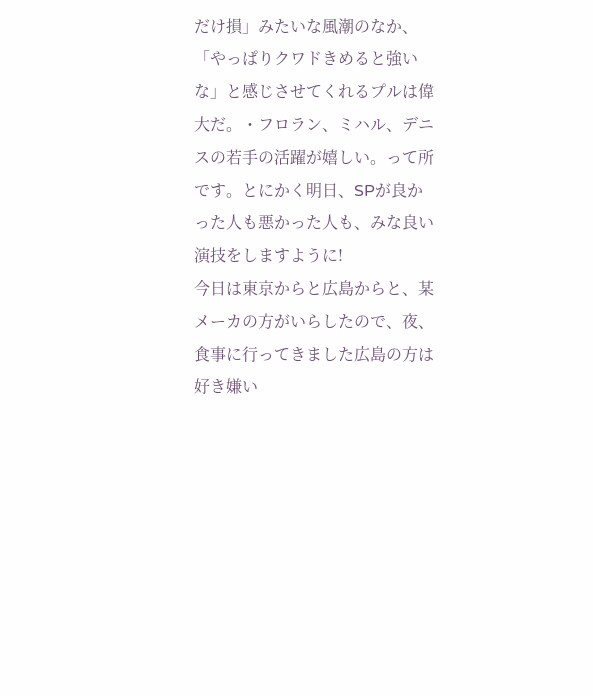だけ損」みたいな風潮のなか、「やっぱりクワドきめると強いな」と感じさせてくれるプルは偉大だ。・フロラン、ミハル、デニスの若手の活躍が嬉しい。って所です。とにかく明日、SPが良かった人も悪かった人も、みな良い演技をしますように!
今日は東京からと広島からと、某メーカの方がいらしたので、夜、食事に行ってきました広島の方は好き嫌い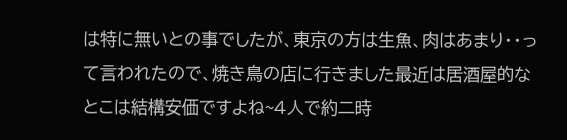は特に無いとの事でしたが、東京の方は生魚、肉はあまり・・って言われたので、焼き鳥の店に行きました最近は居酒屋的なとこは結構安価ですよね~4人で約二時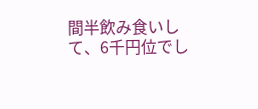間半飲み食いして、6千円位でし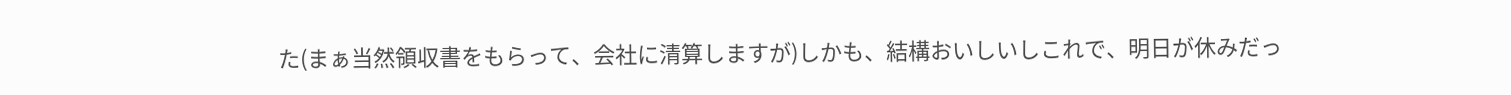た(まぁ当然領収書をもらって、会社に清算しますが)しかも、結構おいしいしこれで、明日が休みだっ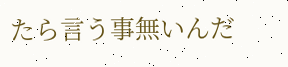たら言う事無いんだ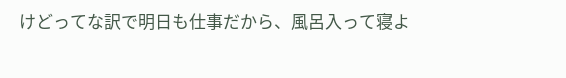けどってな訳で明日も仕事だから、風呂入って寝よ